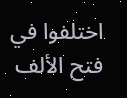اختلفوا في فتح الألف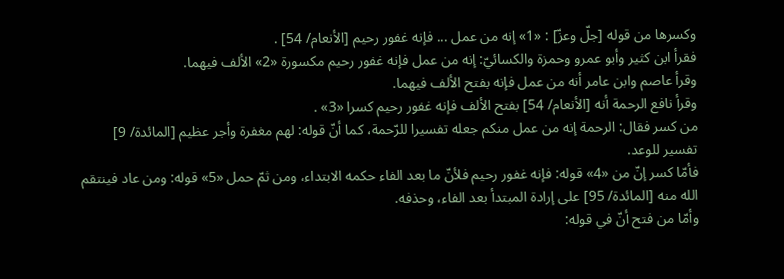وكسرها من قوله [جلّ وعزّ] : «1» إنه من عمل ... فإنه غفور رحيم [الأنعام/ 54] .
فقرأ ابن كثير وأبو عمرو وحمزة والكسائيّ: إنه من عمل فإنه غفور رحيم مكسورة «2» الألف فيهما.
وقرأ عاصم وابن عامر أنه من عمل فإنه بفتح الألف فيهما.
وقرأ نافع الرحمة أنه [الأنعام/ 54] بفتح الألف فإنه غفور رحيم كسرا «3» .
من كسر فقال: الرحمة إنه من عمل منكم جعله تفسيرا للرّحمة، كما أنّ قوله: لهم مغفرة وأجر عظيم [المائدة/ 9] تفسير للوعد.
فأمّا كسر إنّ من «4» قوله: فإنه غفور رحيم فلأنّ ما بعد الفاء حكمه الابتداء، ومن ثمّ حمل «5» قوله: ومن عاد فينتقم الله منه [المائدة/ 95] على إرادة المبتدأ بعد الفاء، وحذفه.
وأمّا من فتح أنّ في قوله: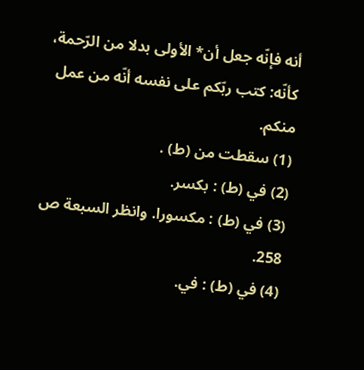أنه فإنّه جعل أن* الأولى بدلا من الرّحمة، كأنّه: كتب ربّكم على نفسه أنّه من عمل منكم.
(1) سقطت من (ط) .
(2) في (ط) : بكسر.
(3) في (ط) : مكسورا. وانظر السبعة ص 258.
(4) في (ط) : في.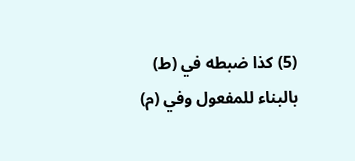(5) كذا ضبطه في (ط) بالبناء للمفعول وفي (م)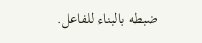ضبطه بالبناء للفاعل.